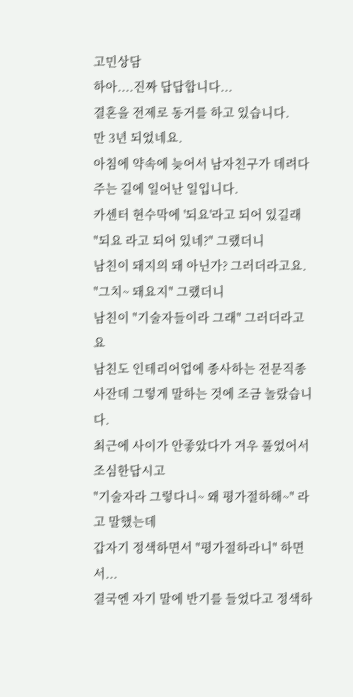고민상담
하아....진짜 답답합니다...
결혼을 전제로 동거를 하고 있습니다.
만 3년 되었네요.
아침에 약속에 늦어서 남자친구가 데려다 주는 길에 일어난 일입니다.
카센터 현수막에 '되요'라고 되어 있길래
"되요 라고 되어 있네?" 그랬더니
남친이 돼지의 돼 아닌가? 그러더라고요.
"그치~ 돼요지" 그랬더니
남친이 "기술자들이라 그래" 그러더라고요
남친도 인테리어업에 종사하는 전문직종사잔데 그렇게 말하는 것에 조금 놀랐습니다.
최근에 사이가 안좋았다가 겨우 풀었어서 조심한답시고
"기술자라 그렇다니~ 왜 평가절하해~" 라고 말했는데
갑자기 정색하면서 "평가절하라니" 하면서...
결국엔 자기 말에 반기를 들었다고 정색하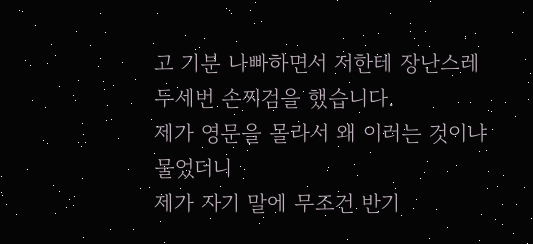고 기분 나빠하면서 저한테 장난스레 두세번 손찌검을 했습니다.
제가 영문을 몰라서 왜 이러는 것이냐 물었더니
제가 자기 말에 무조건 반기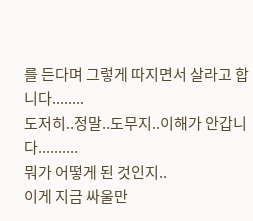를 든다며 그렇게 따지면서 살라고 합니다........
도저히..정말..도무지..이해가 안갑니다..........
뭐가 어떻게 된 것인지..
이게 지금 싸울만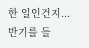한 일인건지...
반기를 들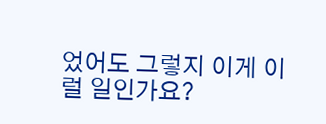었어도 그렇지 이게 이럴 일인가요?